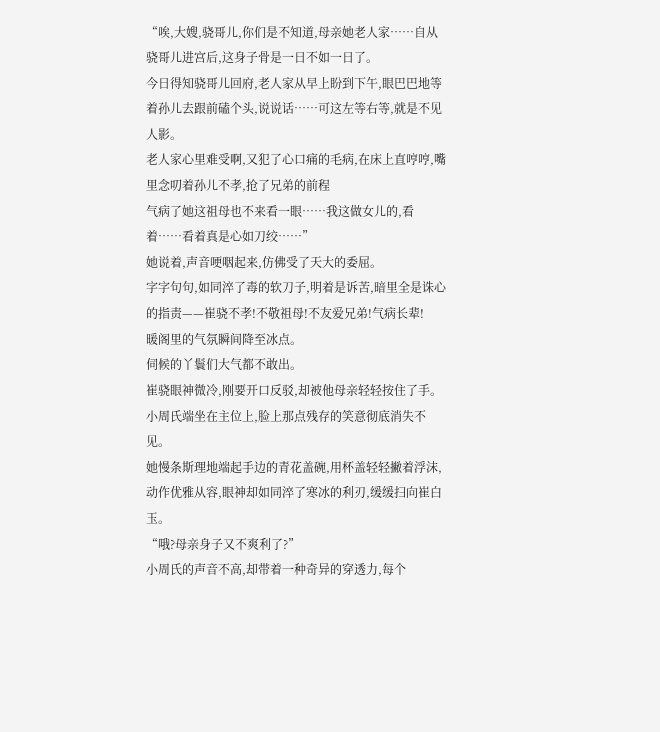“唉,大嫂,骁哥儿,你们是不知道,母亲她老人家……自从骁哥儿进宫后,这身子骨是一日不如一日了。
今日得知骁哥儿回府,老人家从早上盼到下午,眼巴巴地等着孙儿去跟前磕个头,说说话……可这左等右等,就是不见人影。
老人家心里难受啊,又犯了心口痛的毛病,在床上直哼哼,嘴里念叨着孙儿不孝,抢了兄弟的前程
气病了她这祖母也不来看一眼……我这做女儿的,看着……看着真是心如刀绞……”
她说着,声音哽咽起来,仿佛受了天大的委屈。
字字句句,如同淬了毒的软刀子,明着是诉苦,暗里全是诛心的指责——崔骁不孝!不敬祖母!不友爱兄弟!气病长辈!
暖阁里的气氛瞬间降至冰点。
伺候的丫鬟们大气都不敢出。
崔骁眼神微冷,刚要开口反驳,却被他母亲轻轻按住了手。
小周氏端坐在主位上,脸上那点残存的笑意彻底消失不见。
她慢条斯理地端起手边的青花盖碗,用杯盖轻轻撇着浮沫,动作优雅从容,眼神却如同淬了寒冰的利刃,缓缓扫向崔白玉。
“哦?母亲身子又不爽利了?”
小周氏的声音不高,却带着一种奇异的穿透力,每个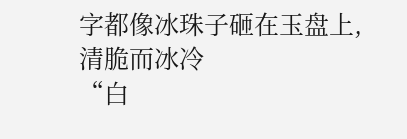字都像冰珠子砸在玉盘上,清脆而冰冷
“白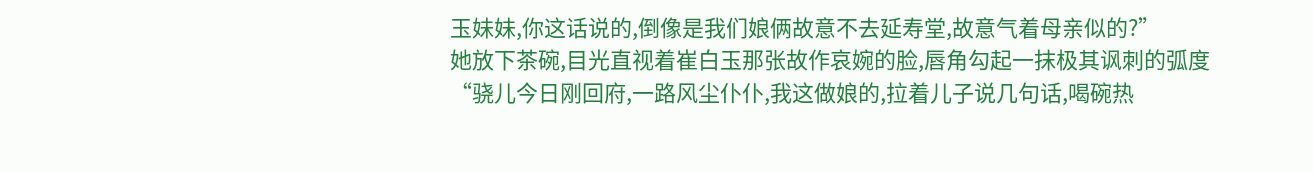玉妹妹,你这话说的,倒像是我们娘俩故意不去延寿堂,故意气着母亲似的?”
她放下茶碗,目光直视着崔白玉那张故作哀婉的脸,唇角勾起一抹极其讽刺的弧度
“骁儿今日刚回府,一路风尘仆仆,我这做娘的,拉着儿子说几句话,喝碗热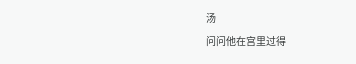汤
问问他在宫里过得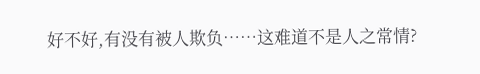好不好,有没有被人欺负……这难道不是人之常情?